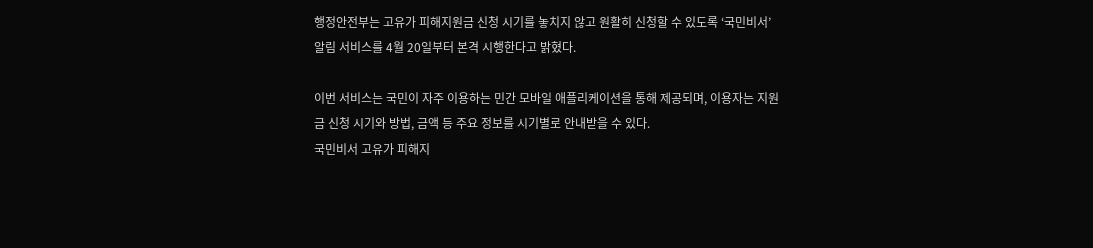행정안전부는 고유가 피해지원금 신청 시기를 놓치지 않고 원활히 신청할 수 있도록 ‘국민비서’ 알림 서비스를 4월 20일부터 본격 시행한다고 밝혔다.

이번 서비스는 국민이 자주 이용하는 민간 모바일 애플리케이션을 통해 제공되며, 이용자는 지원금 신청 시기와 방법, 금액 등 주요 정보를 시기별로 안내받을 수 있다.
국민비서 고유가 피해지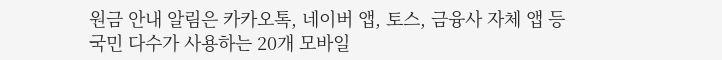원금 안내 알림은 카카오톡, 네이버 앱, 토스, 금융사 자체 앱 등 국민 다수가 사용하는 20개 모바일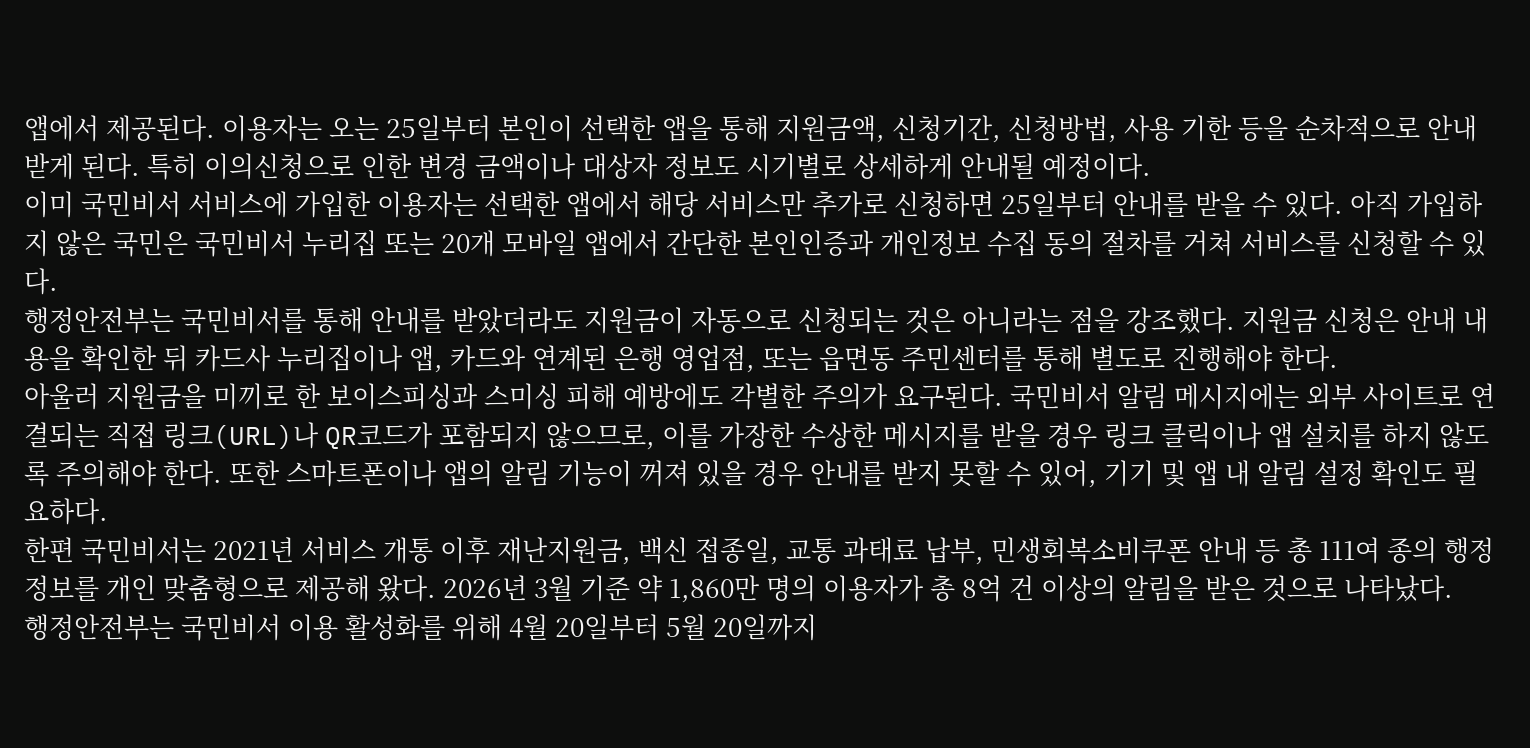앱에서 제공된다. 이용자는 오는 25일부터 본인이 선택한 앱을 통해 지원금액, 신청기간, 신청방법, 사용 기한 등을 순차적으로 안내받게 된다. 특히 이의신청으로 인한 변경 금액이나 대상자 정보도 시기별로 상세하게 안내될 예정이다.
이미 국민비서 서비스에 가입한 이용자는 선택한 앱에서 해당 서비스만 추가로 신청하면 25일부터 안내를 받을 수 있다. 아직 가입하지 않은 국민은 국민비서 누리집 또는 20개 모바일 앱에서 간단한 본인인증과 개인정보 수집 동의 절차를 거쳐 서비스를 신청할 수 있다.
행정안전부는 국민비서를 통해 안내를 받았더라도 지원금이 자동으로 신청되는 것은 아니라는 점을 강조했다. 지원금 신청은 안내 내용을 확인한 뒤 카드사 누리집이나 앱, 카드와 연계된 은행 영업점, 또는 읍면동 주민센터를 통해 별도로 진행해야 한다.
아울러 지원금을 미끼로 한 보이스피싱과 스미싱 피해 예방에도 각별한 주의가 요구된다. 국민비서 알림 메시지에는 외부 사이트로 연결되는 직접 링크(URL)나 QR코드가 포함되지 않으므로, 이를 가장한 수상한 메시지를 받을 경우 링크 클릭이나 앱 설치를 하지 않도록 주의해야 한다. 또한 스마트폰이나 앱의 알림 기능이 꺼져 있을 경우 안내를 받지 못할 수 있어, 기기 및 앱 내 알림 설정 확인도 필요하다.
한편 국민비서는 2021년 서비스 개통 이후 재난지원금, 백신 접종일, 교통 과태료 납부, 민생회복소비쿠폰 안내 등 총 111여 종의 행정정보를 개인 맞춤형으로 제공해 왔다. 2026년 3월 기준 약 1,860만 명의 이용자가 총 8억 건 이상의 알림을 받은 것으로 나타났다.
행정안전부는 국민비서 이용 활성화를 위해 4월 20일부터 5월 20일까지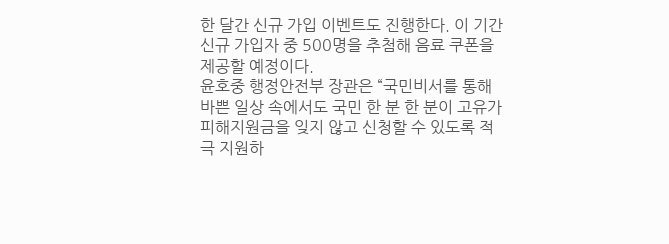한 달간 신규 가입 이벤트도 진행한다. 이 기간 신규 가입자 중 500명을 추첨해 음료 쿠폰을 제공할 예정이다.
윤호중 행정안전부 장관은 “국민비서를 통해 바쁜 일상 속에서도 국민 한 분 한 분이 고유가 피해지원금을 잊지 않고 신청할 수 있도록 적극 지원하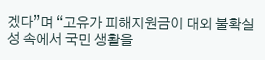겠다”며 “고유가 피해지원금이 대외 불확실성 속에서 국민 생활을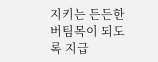지키는 든든한 버팀목이 되도록 지급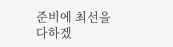준비에 최선을 다하겠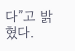다”고 밝혔다.